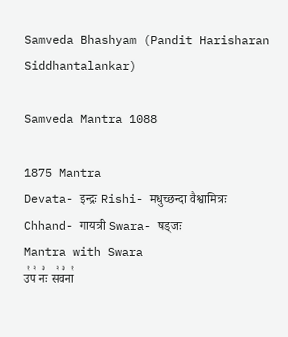Samveda Bhashyam (Pandit Harisharan Siddhantalankar)

Samveda Mantra 1088

1875 Mantra
Devata- इन्द्रः Rishi- मधुच्छन्दा वैश्वामित्रः Chhand- गायत्री Swara- षड्जः
Mantra with Swara
उ꣡प꣢ नः꣣ स꣢व꣣ना꣡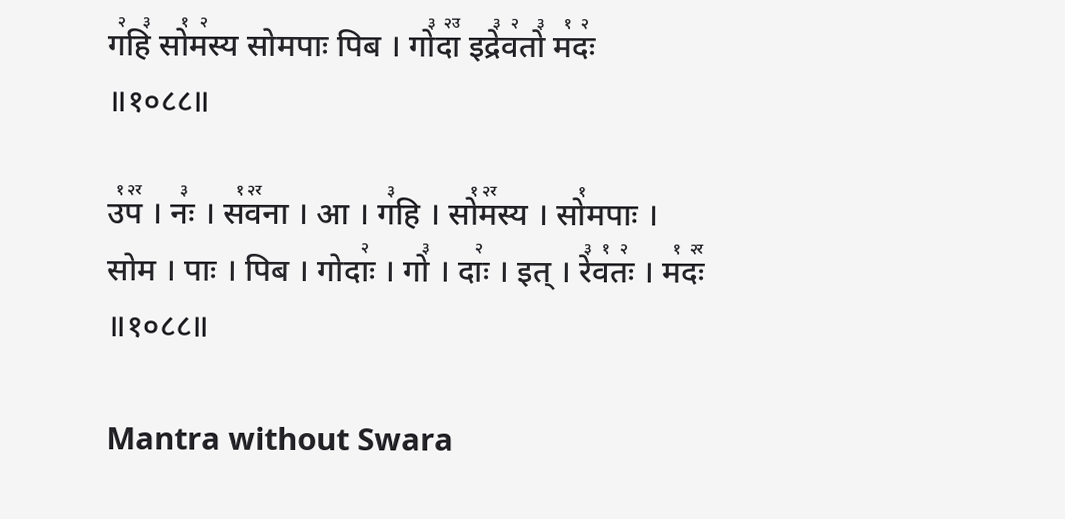ग꣢हि꣣ सो꣡म꣢स्य सोमपाः पिब । गो꣣दा꣢꣫ इद्रे꣣व꣢तो꣣ म꣡दः꣢ ॥१०८८॥

उ꣡प꣢꣯ । नः꣣ । स꣡व꣢꣯ना । आ । ग꣣हि । सो꣡म꣢꣯स्य । सो꣡मपाः । सोम । पाः । पिब । गोदाः꣢ । गो꣣ । दाः꣢ । इत् । रे꣣व꣡तः꣢ । म꣡दः꣢꣯ ॥१०८८॥

Mantra without Swara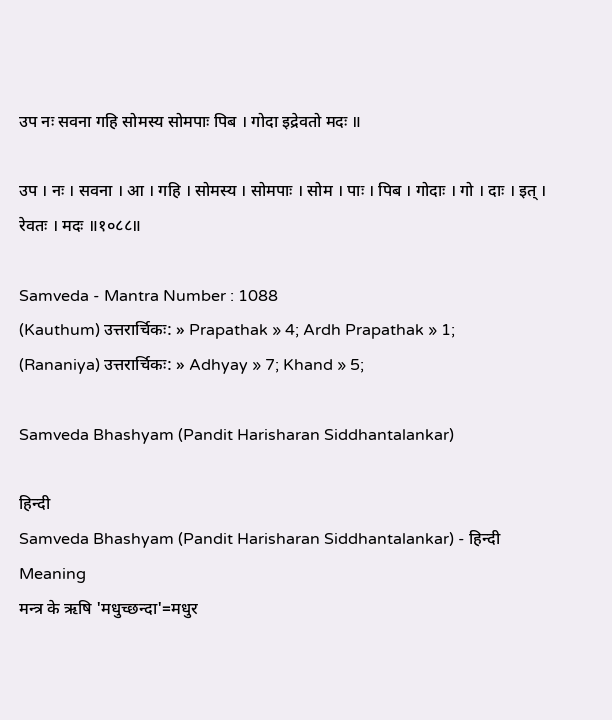उप नः सवना गहि सोमस्य सोमपाः पिब । गोदा इद्रेवतो मदः ॥

उप । नः । सवना । आ । गहि । सोमस्य । सोमपाः । सोम । पाः । पिब । गोदाः । गो । दाः । इत् । रेवतः । मदः ॥१०८८॥

Samveda - Mantra Number : 1088
(Kauthum) उत्तरार्चिकः: » Prapathak » 4; Ardh Prapathak » 1;
(Rananiya) उत्तरार्चिकः: » Adhyay » 7; Khand » 5;

Samveda Bhashyam (Pandit Harisharan Siddhantalankar)

हिन्दी
Samveda Bhashyam (Pandit Harisharan Siddhantalankar) - हिन्दी
Meaning
मन्त्र के ऋषि 'मधुच्छन्दा'=मधुर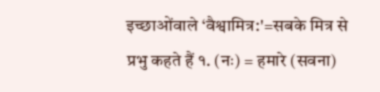इच्छाओंवाले ‘वैश्वामित्र:'=सबके मित्र से प्रभु कहते हैं १. (नः) = हमारे (सवना)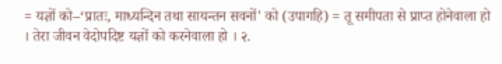= यज्ञों को–‘प्रातः, माध्यन्दिन तथा सायन्तन सवनों' को (उपागहि) = तू समीपता से प्राप्त होनेवाला हो । तेरा जीवन वेदोपदिष्ट यज्ञों को करनेवाला हो । २.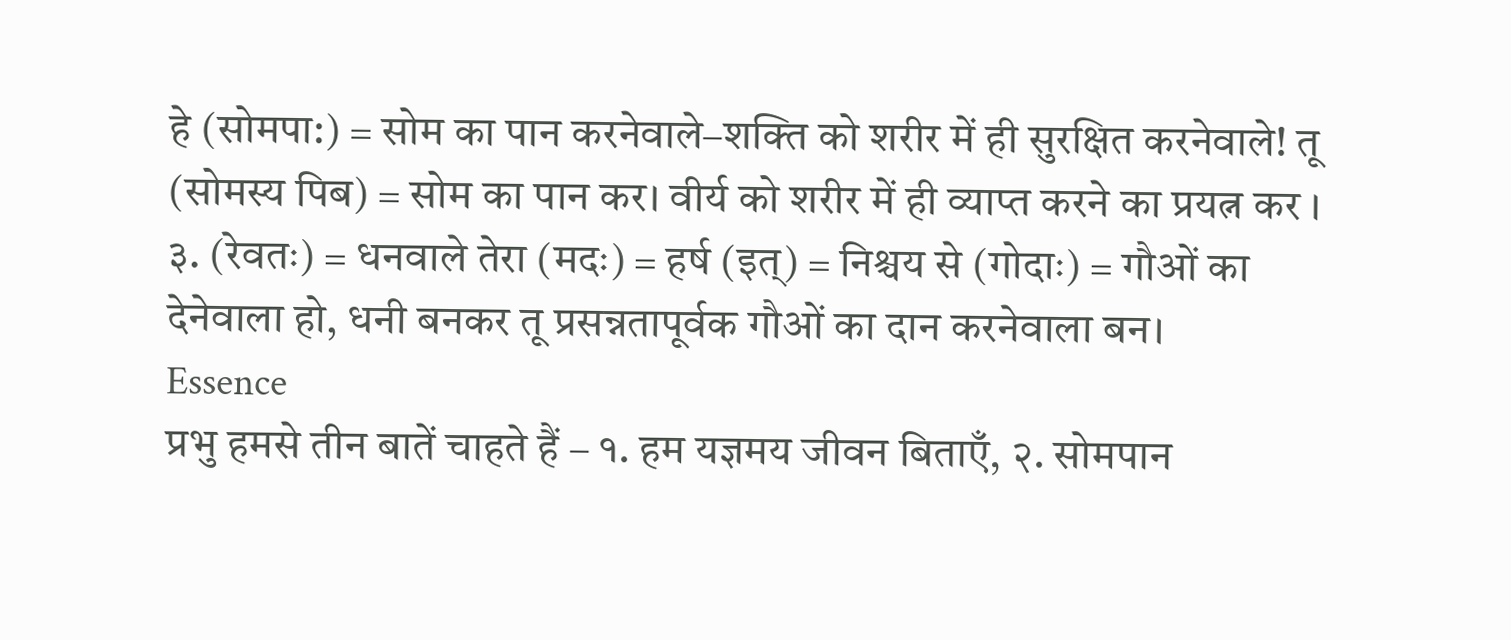हे (सोमपा:) = सोम का पान करनेवाले–शक्ति को शरीर में ही सुरक्षित करनेवाले! तू (सोमस्य पिब) = सोम का पान कर। वीर्य को शरीर में ही व्याप्त करने का प्रयत्न कर । ३. (रेवतः) = धनवाले तेरा (मदः) = हर्ष (इत्) = निश्चय से (गोदाः) = गौओं का देनेवाला हो, धनी बनकर तू प्रसन्नतापूर्वक गौओं का दान करनेवाला बन।
Essence
प्रभु हमसे तीन बातें चाहते हैं – १. हम यज्ञमय जीवन बिताएँ, २. सोमपान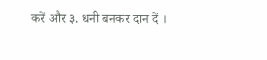करें और ३. धनी बनकर दान दें ।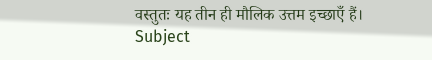वस्तुतः यह तीन ही मौलिक उत्तम इच्छाएँ हैं।
Subject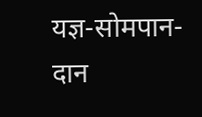यज्ञ-सोमपान-दान